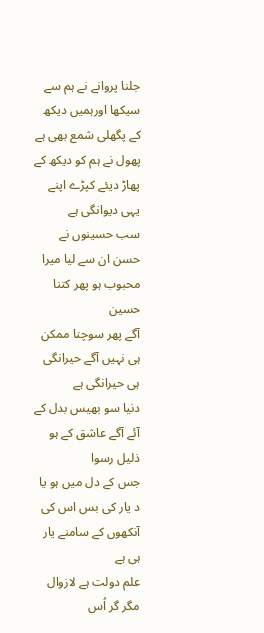جلنا پروانے نے ہم سے سیکھا اورہمیں دیکھ کے پگھلی شمع بھی ہے
پھول نے ہم کو دیکھ کے پھاڑ دیئے کپڑے اپنے یہی دیوانگی ہے
سب حسینوں نے حسن ان سے لیا میرا محبوب ہو پھر کتنا حسین
آگے پھر سوچنا ممکن ہی نہیں آگے حیرانگی ہی حیرانگی ہے
دنیا سو بھیس بدل کے آئے آگے عاشق کے ہو ذلیل رسوا
جس کے دل میں ہو یا د یار کی بس اس کی آنکھوں کے سامنے یار ہی ہے
علم دولت ہے لازوال مگر گر اُس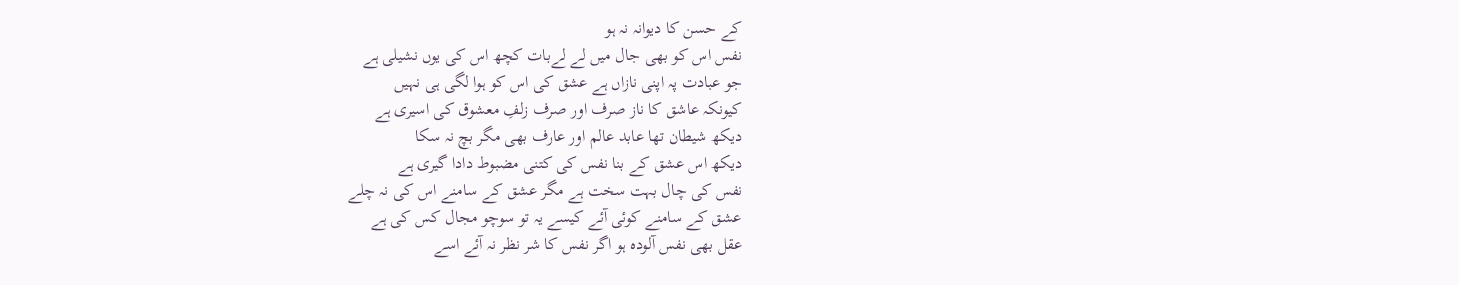کے حسن کا دیوانہ نہ ہو
نفس اس کو بھی جال میں لے لےبات کچھ اس کی یوں نشیلی ہے
جو عبادت پہ اپنی نازاں ہے عشق کی اس کو ہوا لگی ہی نہیں
کیونکہ عاشق کا ناز صرف اور صرف زلفِ معشوق کی اسیری ہے
دیکھ شیطان تھا عابد عالم اور عارف بھی مگر بچ نہ سکا
دیکھ اس عشق کے بنا نفس کی کتنی مضبوط دادا گیری ہے
نفس کی چال بہت سخت ہے مگر عشق کے سامنے اس کی نہ چلے
عشق کے سامنے کوئی آئے کیسے یہ تو سوچو مجال کس کی ہے
عقل بھی نفس آلودہ ہو اگر نفس کا شر نظر نہ آئے اسے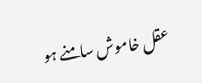عقل خاموش سامنے ہو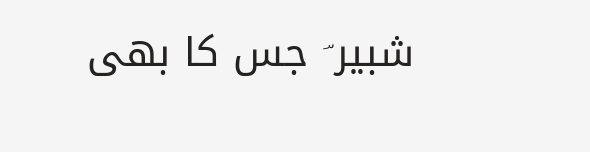شبیر ؔ جس کا بھی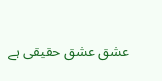عشق عشق حقیقی ہے